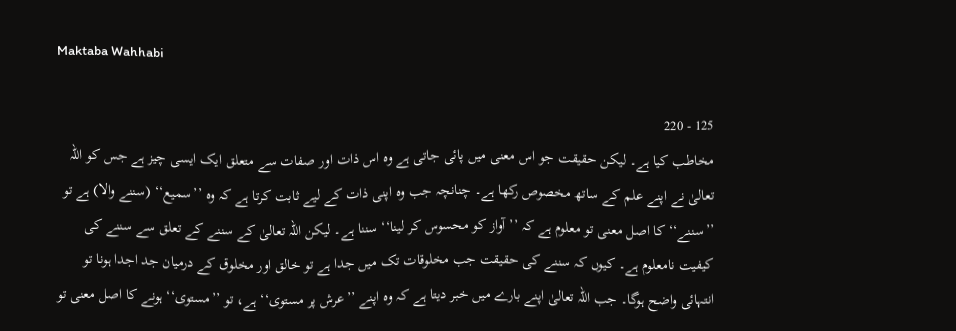Maktaba Wahhabi

125 - 220
مخاطب کیا ہے۔ لیکن حقیقت جو اس معنی میں پائی جاتی ہے وہ اس ذات اور صفات سے متعلق ایک ایسی چیز ہے جس کو اللہ تعالیٰ نے اپنے علم کے ساتھ مخصوص رکھا ہے۔ چنانچہ جب وہ اپنی ذات کے لیے ثابت کرتا ہے کہ وہ ’’سمیع‘‘ (سننے والا) ہے تو ’’سننے‘‘ کا اصل معنی تو معلوم ہے کہ ’’آواز کو محسوس کر لینا‘‘ سننا ہے۔ لیکن اللہ تعالیٰ کے سننے کے تعلق سے سننے کی کیفیت نامعلوم ہے۔ کیوں کہ سننے کی حقیقت جب مخلوقات تک میں جدا ہے تو خالق اور مخلوق کے درمیان جد اجدا ہونا تو انتہائی واضح ہوگا۔ جب اللہ تعالیٰ اپنے بارے میں خبر دیتا ہے کہ وہ اپنے ’’عرش پر مستوی‘‘ ہے، تو ’’مستوی‘‘ ہونے کا اصل معنی تو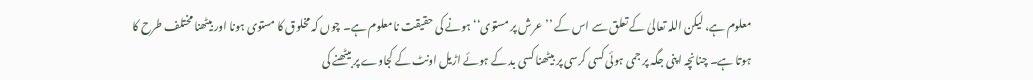معلوم ہے، لیکن اللہ تعالیٰ کے تعلق سے اس کے ’’عرش پر مستوی‘‘ ہونے کی حقیقت نامعلوم ہے۔ چوں کہ مخلوق کا مستوی ہونا اور بیٹھنا مختلف طرح کا ہوتا ہے۔ چنانچہ اپنی جگہ پر جمی ہوئی کسی کرسی پر بیٹھنا کسی بد کے ہوئے اڑیل اونٹ کے کجاوے پر بیٹھنے کی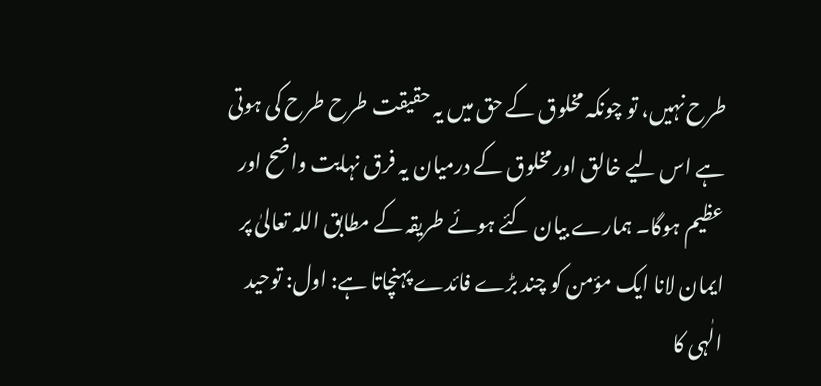طرح نہیں، تو چونکہ مخلوق کے حق میں یہ حقیقت طرح طرح کی ہوتی ہے اس لیے خالق اور مخلوق کے درمیان یہ فرق نہایت واضح اور عظیم ہوگا۔ ہمارے بیان کئے ہوئے طریقہ کے مطابق اللہ تعالیٰ پر ایمان لانا ایک مؤمن کو چند بڑے فائدے پہنچاتا ہے: اول: توحید الٰہی کا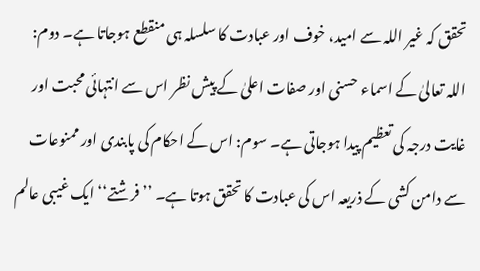تحقق کہ غیر اللہ سے امید، خوف اور عبادت کا سلسلہ ہی منقطع ہوجاتا ہے۔ دوم: اللہ تعالیٰ کے اسماء حسنی اور صفات اعلیٰ کے پیش نظر اس سے انتہائی محبت اور غایت درجہ کی تعظیم پیدا ہوجاتی ہے۔ سوم: اس کے احکام کی پابندی اور ممنوعات سے دامن کشی کے ذریعہ اس کی عبادت کا تحقق ہوتا ہے۔ ’’فرشتے‘‘ ایک غیبی عالم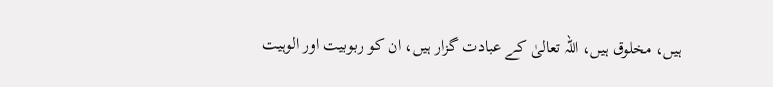ہیں، مخلوق ہیں، اللہ تعالیٰ کے عبادت گزار ہیں، ان کو ربوبیت اور الوہیت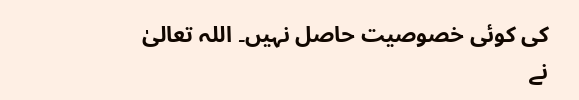کی کوئی خصوصیت حاصل نہیں۔ اللہ تعالیٰ نے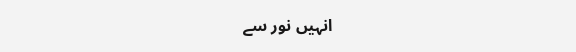انہیں نور سے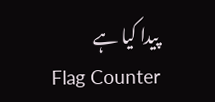پیدا کیا ہے
Flag Counter